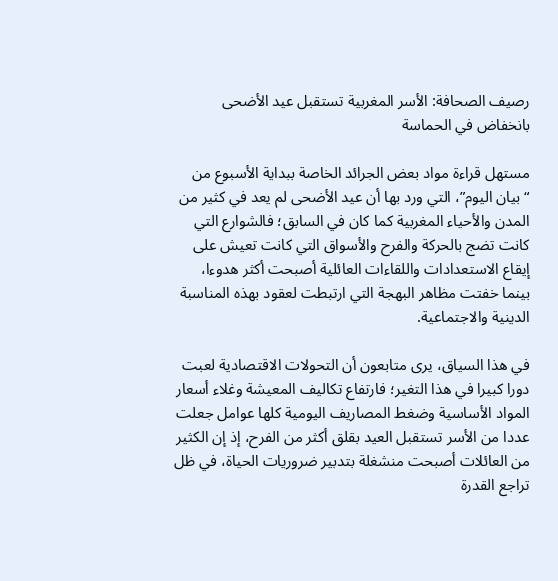رصيف الصحافة: الأسر المغربية تستقبل عيد الأضحى بانخفاض في الحماسة

مستهل قراءة مواد بعض الجرائد الخاصة ببداية الأسبوع من “بيان اليوم”، التي ورد بها أن عيد الأضحى لم يعد في كثير من المدن والأحياء المغربية كما كان في السابق؛ فالشوارع التي كانت تضج بالحركة والفرح والأسواق التي كانت تعيش على إيقاع الاستعدادات واللقاءات العائلية أصبحت أكثر هدوءا، بينما خفتت مظاهر البهجة التي ارتبطت لعقود بهذه المناسبة الدينية والاجتماعية.

في هذا السياق، يرى متابعون أن التحولات الاقتصادية لعبت دورا كبيرا في هذا التغير؛ فارتفاع تكاليف المعيشة وغلاء أسعار المواد الأساسية وضغط المصاريف اليومية كلها عوامل جعلت عددا من الأسر تستقبل العيد بقلق أكثر من الفرح، إذ إن الكثير من العائلات أصبحت منشغلة بتدبير ضروريات الحياة، في ظل تراجع القدرة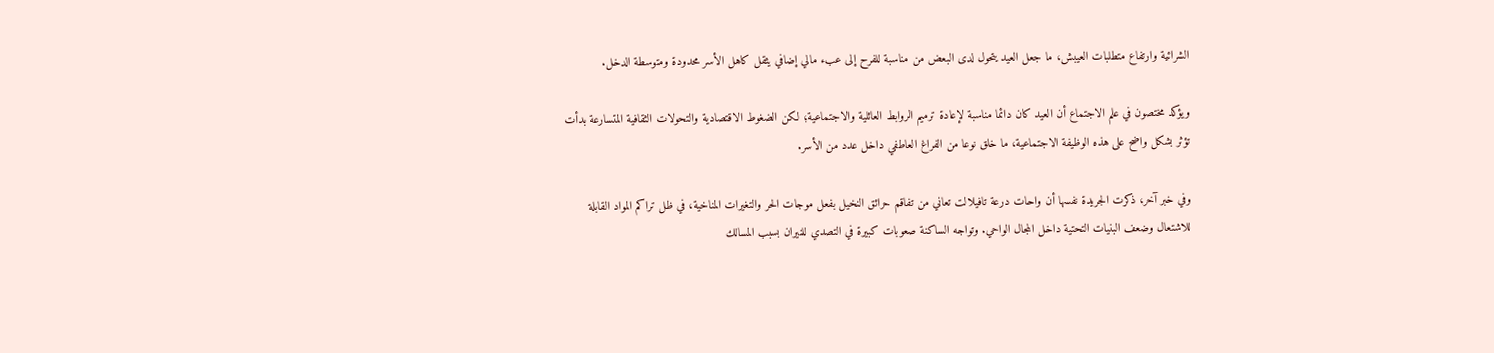الشرائية وارتفاع متطلبات العيبش، ما جعل العيد يتحول لدى البعض من مناسبة للفرح إلى عبء مالي إضافي يثقل كاهل الأسر محدودة ومتوسطة الدخل.

ويؤكد مختصون في علم الاجتماع أن العيد كان دائما مناسبة لإعادة ترميم الروابط العائلية والاجتماعية؛ لكن الضغوط الاقتصادية والتحولات الثقافية المتسارعة بدأت تؤثر بشكل واضح على هذه الوظيفة الاجتماعية، ما خلق نوعا من الفراغ العاطفي داخل عدد من الأسر.

وفي خبر آخر، ذكرت الجريدة نفسها أن واحات درعة تافيلالت تعاني من تفاقم حرائق النخيل بفعل موجات الحر والتغيرات المناخية، في ظل تراكم المواد القابلة للاشتعال وضعف البنيات التحتية داخل المجال الواحي. وتواجه الساكنة صعوبات كبيرة في التصدي للنيران بسبب المسالك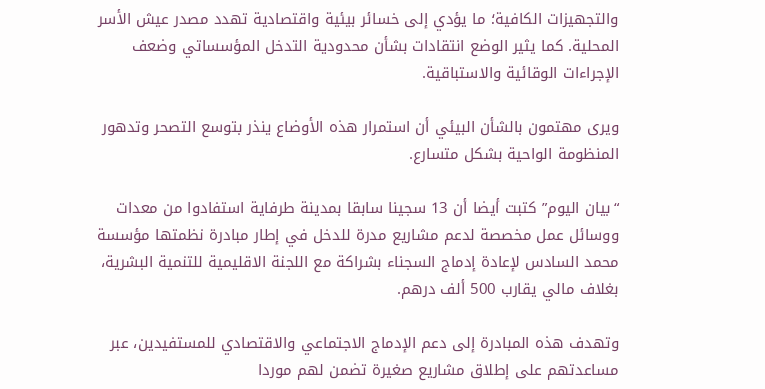والتجهيزات الكافية؛ ما يؤدي إلى خسائر بيئية واقتصادية تهدد مصدر عيش الأسر المحلية. كما يثير الوضع انتقادات بشأن محدودية التدخل المؤسساتي وضعف الإجراءات الوقائية والاستباقية.

ويرى مهتمون بالشأن البيئي أن استمرار هذه الأوضاع ينذر بتوسع التصحر وتدهور المنظومة الواحية بشكل متسارع.

“بيان اليوم” كتبت أيضا أن 13 سجينا سابقا بمدينة طرفاية استفادوا من معدات ووسائل عمل مخصصة لدعم مشاريع مدرة للدخل في إطار مبادرة نظمتها مؤسسة محمد السادس لإعادة إدماج السجناء بشراكة مع اللجنة الاقليمية للتنمية البشرية، بغلاف مالي يقارب 500 ألف درهم.

وتهدف هذه المبادرة إلى دعم الإدماج الاجتماعي والاقتصادي للمستفيدين، عبر مساعدتهم على إطلاق مشاريع صغيرة تضمن لهم موردا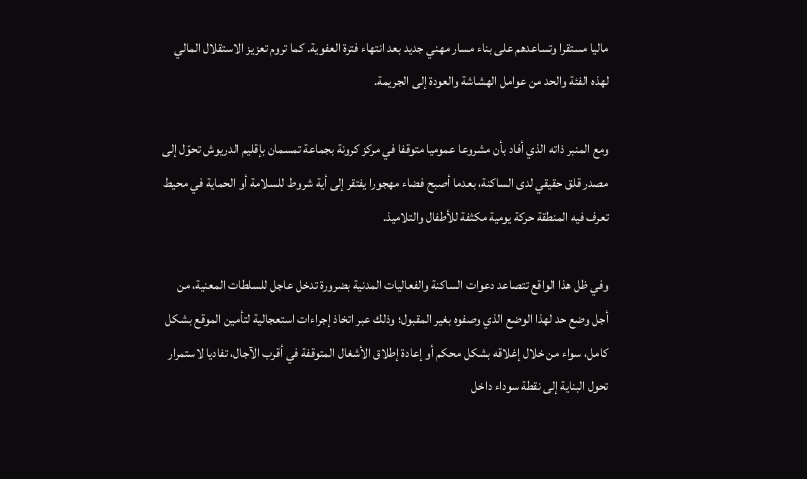ماليا مستقرا وتساعدهم على بناء مسار مهني جديد بعد انتهاء فترة العفوية. كما تروم تعزيز الاستقلال المالي لهذه الفئة والحد من عوامل الهشاشة والعودة إلى الجريمة.

ومع المنبر ذاته الذي أفاد بأن مشروعا عموميا متوقفا في مركز كرونة بجماعة تمسمان بإقليم الدريوش تحوّل إلى مصدر قلق حقيقي لدى الساكنة، بعدما أصبح فضاء مهجورا يفتقر إلى أية شروط للسلامة أو الحماية في محيط تعرف فيه المنطقة حركة يومية مكثفة للأطفال والتلاميذ.

وفي ظل هذا الواقع تتصاعد دعوات الساكنة والفعاليات المدنية بضرورة تدخل عاجل للسلطات المعنية، من أجل وضع حد لهذا الوضع الذي وصفوه بغير المقبول؛ وذلك عبر اتخاذ إجراءات استعجالية لتأمين الموقع بشكل كامل، سواء من خلال إغلاقه بشكل محكم أو إعادة إطلاق الأشغال المتوقفة في أقرب الآجال، تفاديا لاستمرار تحول البناية إلى نقطة سوداء داخل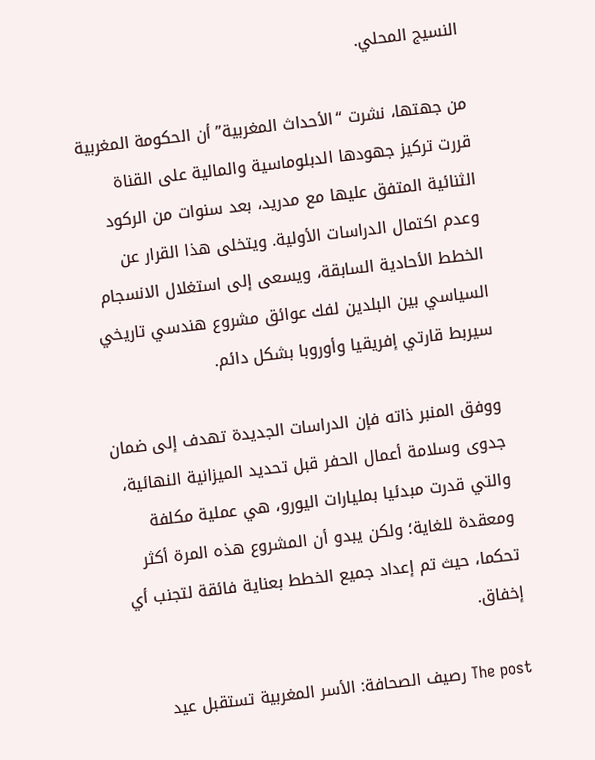النسيج المحلي.

من جهتها، نشرت “الأحداث المغربية” أن الحكومة المغربية قررت تركيز جهودها الدبلوماسية والمالية على القناة الثنائية المتفق عليها مع مدريد، بعد سنوات من الركود وعدم اكتمال الدراسات الأولية. ويتخلى هذا القرار عن الخطط الأحادية السابقة، ويسعى إلى استغلال الانسجام السياسي بين البلدين لفك عوائق مشروع هندسي تاريخي سيربط قارتي إفريقيا وأوروبا بشكل دائم.

ووفق المنبر ذاته فإن الدراسات الجديدة تهدف إلى ضمان جدوى وسلامة أعمال الحفر قبل تحديد الميزانية النهائية، والتي قدرت مبدئيا بمليارات اليورو، هي عملية مكلفة ومعقدة للغاية؛ ولكن يبدو أن المشروع هذه المرة أكثر تحكما، حيث تم إعداد جميع الخطط بعناية فائقة لتجنب أي إخفاق.

The post رصيف الصحافة: الأسر المغربية تستقبل عيد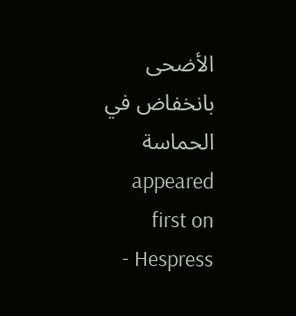الأضحى بانخفاض في الحماسة appeared first on Hespress -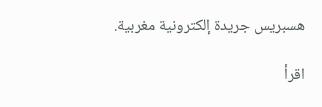هسبريس جريدة إلكترونية مغربية.

اقرأ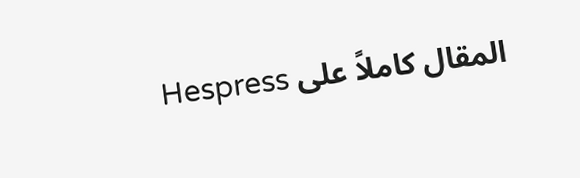المقال كاملاً على Hespress